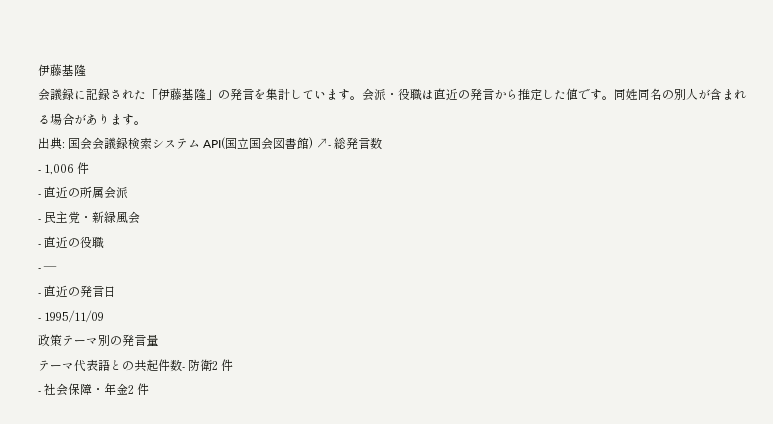伊藤基隆
会議録に記録された「伊藤基隆」の発言を集計しています。会派・役職は直近の発言から推定した値です。同姓同名の別人が含まれる場合があります。
出典: 国会会議録検索システム API(国立国会図書館) ↗- 総発言数
- 1,006 件
- 直近の所属会派
- 民主党・新緑風会
- 直近の役職
- —
- 直近の発言日
- 1995/11/09
政策テーマ別の発言量
テーマ代表語との共起件数- 防衛2 件
- 社会保障・年金2 件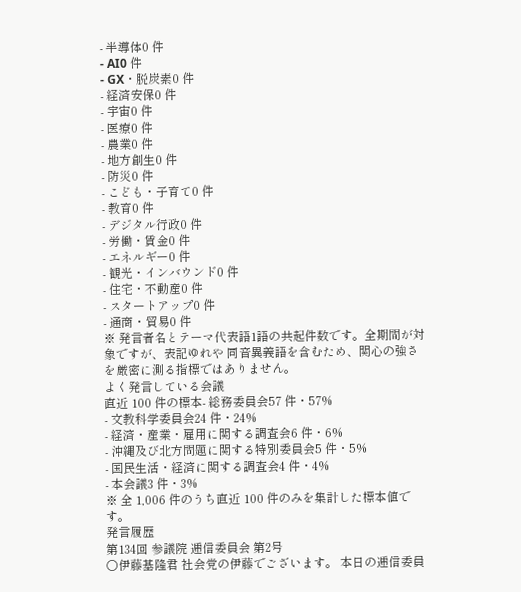- 半導体0 件
- AI0 件
- GX・脱炭素0 件
- 経済安保0 件
- 宇宙0 件
- 医療0 件
- 農業0 件
- 地方創生0 件
- 防災0 件
- こども・子育て0 件
- 教育0 件
- デジタル行政0 件
- 労働・賃金0 件
- エネルギー0 件
- 観光・インバウンド0 件
- 住宅・不動産0 件
- スタートアップ0 件
- 通商・貿易0 件
※ 発言者名とテーマ代表語1語の共起件数です。全期間が対象ですが、表記ゆれや 同音異義語を含むため、関心の強さを厳密に測る指標ではありません。
よく発言している会議
直近 100 件の標本- 総務委員会57 件・57%
- 文教科学委員会24 件・24%
- 経済・産業・雇用に関する調査会6 件・6%
- 沖縄及び北方問題に関する特別委員会5 件・5%
- 国民生活・経済に関する調査会4 件・4%
- 本会議3 件・3%
※ 全 1,006 件のうち直近 100 件のみを集計した標本値です。
発言履歴
第134回 参議院 逓信委員会 第2号
○伊藤基隆君 社会党の伊藤でございます。 本日の逓信委員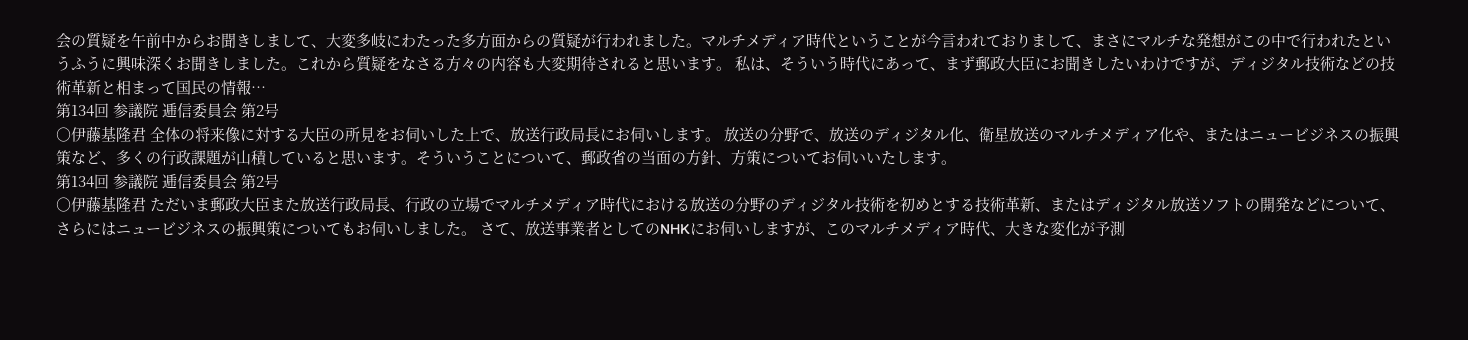会の質疑を午前中からお聞きしまして、大変多岐にわたった多方面からの質疑が行われました。マルチメディア時代ということが今言われておりまして、まさにマルチな発想がこの中で行われたというふうに興味深くお聞きしました。これから質疑をなさる方々の内容も大変期待されると思います。 私は、そういう時代にあって、まず郵政大臣にお聞きしたいわけですが、ディジタル技術などの技術革新と相まって国民の情報…
第134回 参議院 逓信委員会 第2号
○伊藤基隆君 全体の将来像に対する大臣の所見をお伺いした上で、放送行政局長にお伺いします。 放送の分野で、放送のディジタル化、衛星放送のマルチメディア化や、またはニュービジネスの振興策など、多くの行政課題が山積していると思います。そういうことについて、郵政省の当面の方針、方策についてお伺いいたします。
第134回 参議院 逓信委員会 第2号
○伊藤基隆君 ただいま郵政大臣また放送行政局長、行政の立場でマルチメディア時代における放送の分野のディジタル技術を初めとする技術革新、またはディジタル放送ソフトの開発などについて、さらにはニュービジネスの振興策についてもお伺いしました。 さて、放送事業者としてのNHKにお伺いしますが、このマルチメディア時代、大きな変化が予測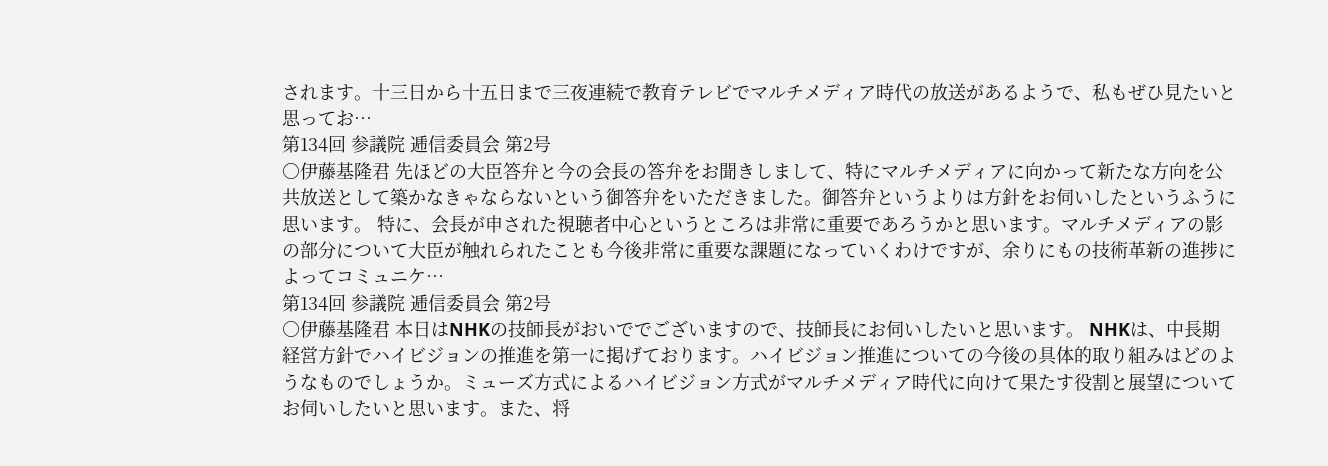されます。十三日から十五日まで三夜連続で教育テレビでマルチメディア時代の放送があるようで、私もぜひ見たいと思ってお…
第134回 参議院 逓信委員会 第2号
○伊藤基隆君 先ほどの大臣答弁と今の会長の答弁をお聞きしまして、特にマルチメディアに向かって新たな方向を公共放送として築かなきゃならないという御答弁をいただきました。御答弁というよりは方針をお伺いしたというふうに思います。 特に、会長が申された視聴者中心というところは非常に重要であろうかと思います。マルチメディアの影の部分について大臣が触れられたことも今後非常に重要な課題になっていくわけですが、余りにもの技術革新の進捗によってコミュニケ…
第134回 参議院 逓信委員会 第2号
○伊藤基隆君 本日はNHKの技師長がおいででございますので、技師長にお伺いしたいと思います。 NHKは、中長期経営方針でハイビジョンの推進を第一に掲げております。ハイビジョン推進についての今後の具体的取り組みはどのようなものでしょうか。ミューズ方式によるハイビジョン方式がマルチメディア時代に向けて果たす役割と展望についてお伺いしたいと思います。また、将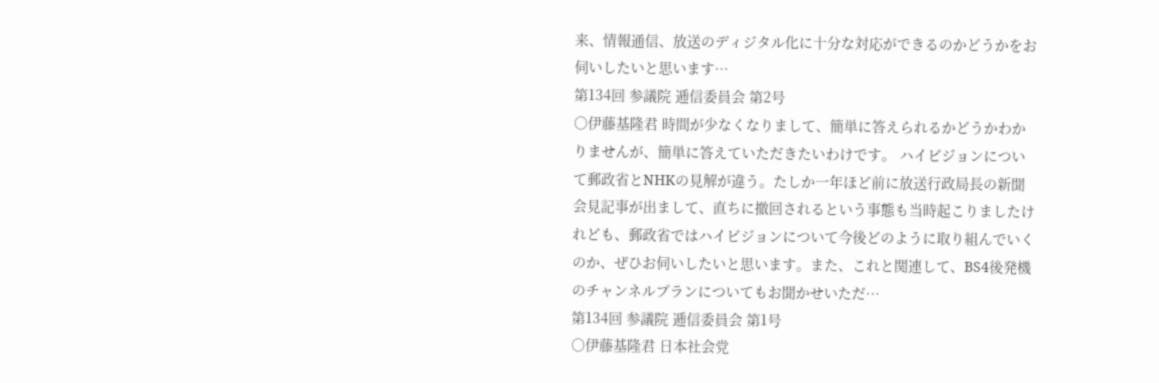来、情報通信、放送のディジタル化に十分な対応ができるのかどうかをお伺いしたいと思います…
第134回 参議院 逓信委員会 第2号
○伊藤基隆君 時間が少なくなりまして、簡単に答えられるかどうかわかりませんが、簡単に答えていただきたいわけです。 ハイビジョンについて郵政省とNHKの見解が違う。たしか一年ほど前に放送行政局長の新聞会見記事が出まして、直ちに撤回されるという事態も当時起こりましたけれども、郵政省ではハイビジョンについて今後どのように取り組んでいくのか、ぜひお伺いしたいと思います。また、これと関連して、BS4後発機のチャンネルプランについてもお聞かせいただ…
第134回 参議院 逓信委員会 第1号
○伊藤基隆君 日本社会党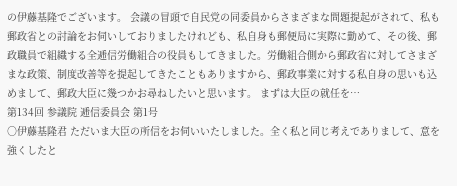の伊藤基隆でございます。 会議の冒頭で自民党の同委員からさまざまな問題提起がされて、私も郵政省との討論をお伺いしておりましたけれども、私自身も郵便局に実際に勤めて、その後、郵政職員で組織する全逓信労働組合の役員もしてきました。労働組合側から郵政省に対してさまざまな政策、制度改善等を提起してきたこともありますから、郵政事業に対する私自身の思いも込めまして、郵政大臣に幾つかお尋ねしたいと思います。 まずは大臣の就任を…
第134回 参議院 逓信委員会 第1号
○伊藤基隆君 ただいま大臣の所信をお伺いいたしました。全く私と同じ考えでありまして、意を強くしたと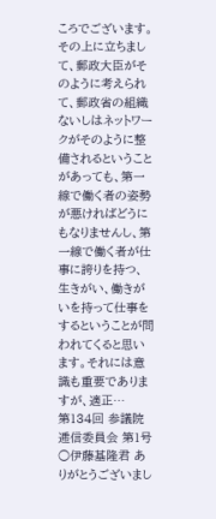ころでございます。 その上に立ちまして、郵政大臣がそのように考えられて、郵政省の組織ないしはネットワークがそのように整備されるということがあっても、第一線で働く者の姿勢が悪ければどうにもなりませんし、第一線で働く者が仕事に誇りを持つ、生きがい、働きがいを持って仕事をするということが問われてくると思います。それには意識も重要でありますが、適正…
第134回 参議院 逓信委員会 第1号
○伊藤基隆君 ありがとうございまし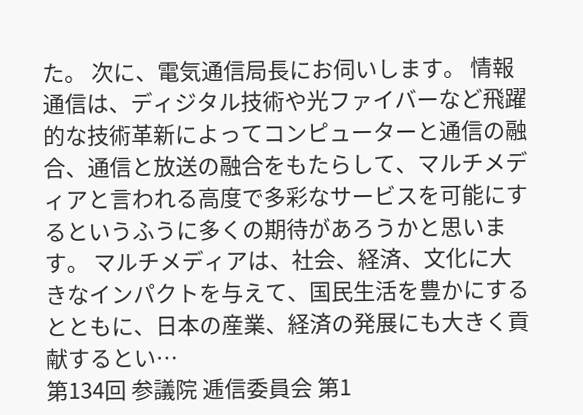た。 次に、電気通信局長にお伺いします。 情報通信は、ディジタル技術や光ファイバーなど飛躍的な技術革新によってコンピューターと通信の融合、通信と放送の融合をもたらして、マルチメディアと言われる高度で多彩なサービスを可能にするというふうに多くの期待があろうかと思います。 マルチメディアは、社会、経済、文化に大きなインパクトを与えて、国民生活を豊かにするとともに、日本の産業、経済の発展にも大きく貢献するとい…
第134回 参議院 逓信委員会 第1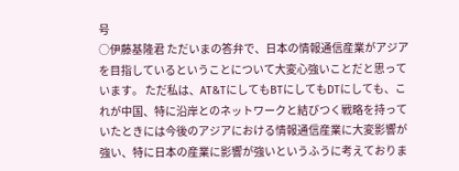号
○伊藤基隆君 ただいまの答弁で、日本の情報通信産業がアジアを目指しているということについて大変心強いことだと思っています。 ただ私は、AT&TにしてもBTにしてもDTにしても、これが中国、特に沿岸とのネットワークと結びつく戦略を持っていたときには今後のアジアにおける情報通信産業に大変影響が強い、特に日本の産業に影響が強いというふうに考えておりま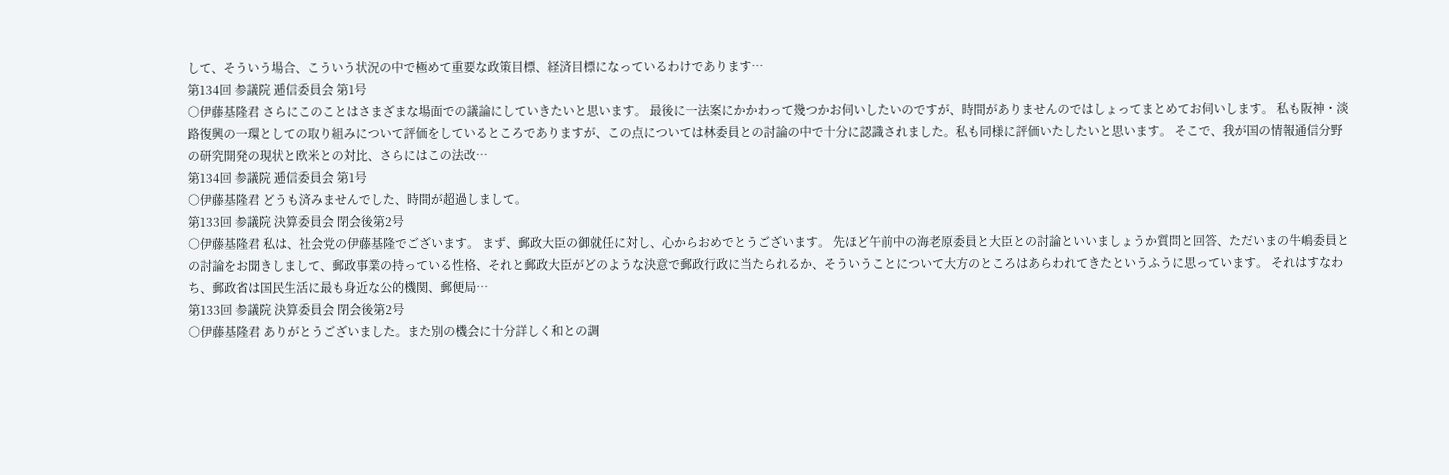して、そういう場合、こういう状況の中で極めて重要な政策目標、経済目標になっているわけであります…
第134回 参議院 逓信委員会 第1号
○伊藤基隆君 さらにこのことはさまざまな場面での議論にしていきたいと思います。 最後に一法案にかかわって幾つかお伺いしたいのですが、時間がありませんのではしょってまとめてお伺いします。 私も阪神・淡路復興の一環としての取り組みについて評価をしているところでありますが、この点については林委員との討論の中で十分に認識されました。私も同様に評価いたしたいと思います。 そこで、我が国の情報通信分野の研究開発の現状と欧米との対比、さらにはこの法改…
第134回 参議院 逓信委員会 第1号
○伊藤基隆君 どうも済みませんでした、時間が超過しまして。
第133回 参議院 決算委員会 閉会後第2号
○伊藤基隆君 私は、社会党の伊藤基隆でございます。 まず、郵政大臣の御就任に対し、心からおめでとうございます。 先ほど午前中の海老原委員と大臣との討論といいましょうか質問と回答、ただいまの牛嶋委員との討論をお聞きしまして、郵政事業の持っている性格、それと郵政大臣がどのような決意で郵政行政に当たられるか、そういうことについて大方のところはあらわれてきたというふうに思っています。 それはすなわち、郵政省は国民生活に最も身近な公的機関、郵便局…
第133回 参議院 決算委員会 閉会後第2号
○伊藤基隆君 ありがとうございました。また別の機会に十分詳しく和との調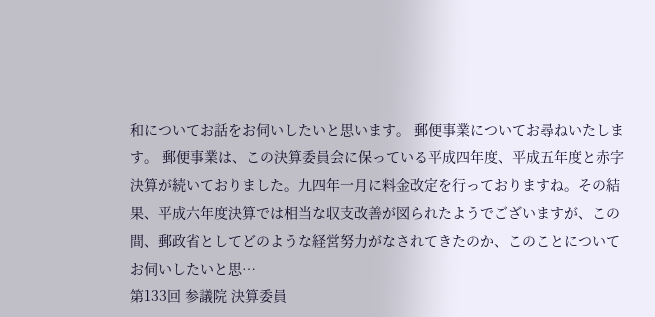和についてお話をお伺いしたいと思います。 郵便事業についてお尋ねいたします。 郵便事業は、この決算委員会に保っている平成四年度、平成五年度と赤字決算が続いておりました。九四年一月に料金改定を行っておりますね。その結果、平成六年度決算では相当な収支改善が図られたようでございますが、この間、郵政省としてどのような経営努力がなされてきたのか、このことについてお伺いしたいと思…
第133回 参議院 決算委員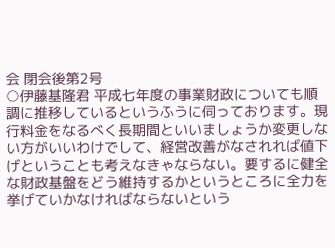会 閉会後第2号
○伊藤基隆君 平成七年度の事業財政についても順調に推移しているというふうに伺っております。現行料金をなるべく長期間といいましょうか変更しない方がいいわけでして、経営改善がなされれば値下げということも考えなきゃならない。要するに健全な財政基盤をどう維持するかというところに全力を挙げていかなければならないという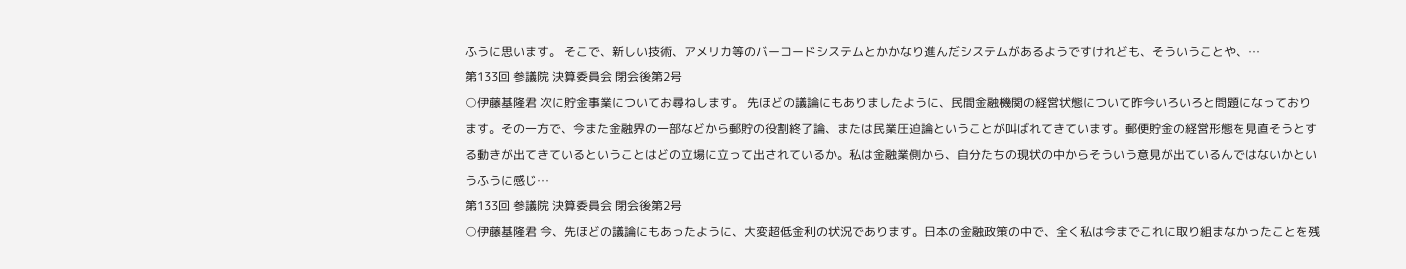ふうに思います。 そこで、新しい技術、アメリカ等のバーコードシステムとかかなり進んだシステムがあるようですけれども、そういうことや、…
第133回 参議院 決算委員会 閉会後第2号
○伊藤基隆君 次に貯金事業についてお尋ねします。 先ほどの議論にもありましたように、民間金融機関の経営状態について昨今いろいろと問題になっております。その一方で、今また金融界の一部などから郵貯の役割終了論、または民業圧迫論ということが叫ばれてきています。郵便貯金の経営形態を見直そうとする動きが出てきているということはどの立場に立って出されているか。私は金融業側から、自分たちの現状の中からそういう意見が出ているんではないかというふうに感じ…
第133回 参議院 決算委員会 閉会後第2号
○伊藤基隆君 今、先ほどの議論にもあったように、大変超低金利の状況であります。日本の金融政策の中で、全く私は今までこれに取り組まなかったことを残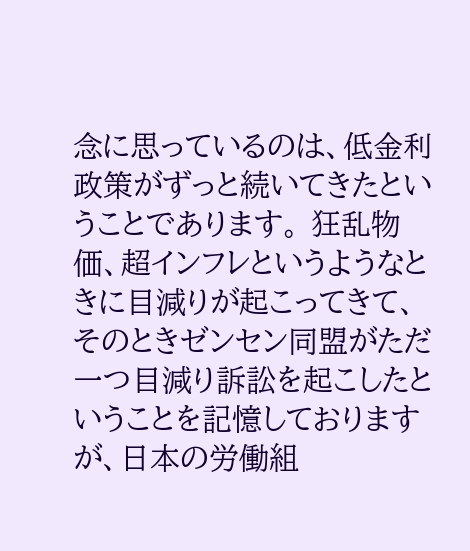念に思っているのは、低金利政策がずっと続いてきたということであります。 狂乱物価、超インフレというようなときに目減りが起こってきて、そのときゼンセン同盟がただ一つ目減り訴訟を起こしたということを記憶しておりますが、日本の労働組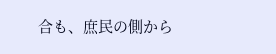合も、庶民の側から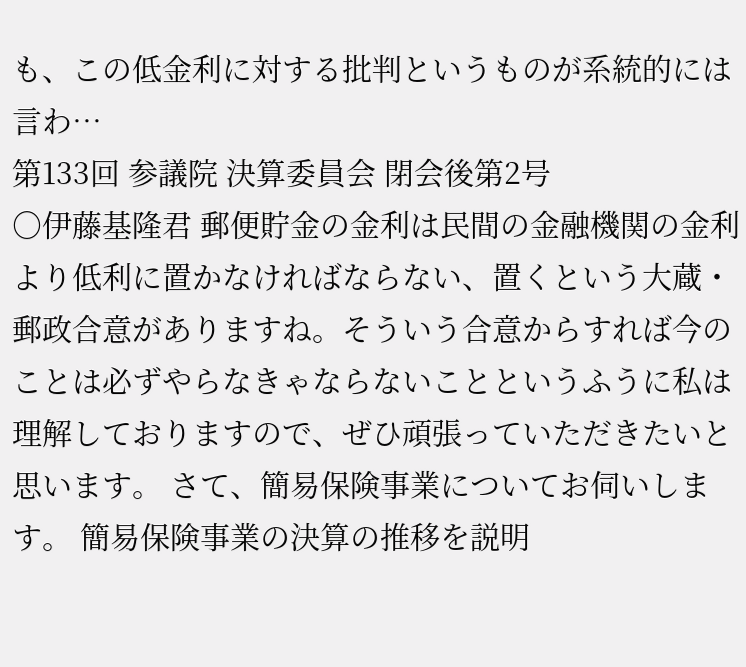も、この低金利に対する批判というものが系統的には言わ…
第133回 参議院 決算委員会 閉会後第2号
○伊藤基隆君 郵便貯金の金利は民間の金融機関の金利より低利に置かなければならない、置くという大蔵・郵政合意がありますね。そういう合意からすれば今のことは必ずやらなきゃならないことというふうに私は理解しておりますので、ぜひ頑張っていただきたいと思います。 さて、簡易保険事業についてお伺いします。 簡易保険事業の決算の推移を説明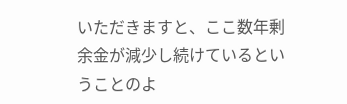いただきますと、ここ数年剰余金が減少し続けているということのよ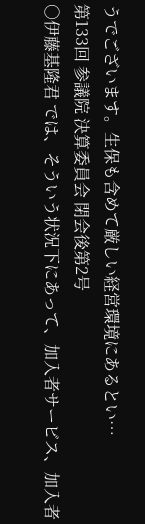うでございます。生保も含めて厳しい経営環境にあるとい…
第133回 参議院 決算委員会 閉会後第2号
○伊藤基隆君 では、そういう状況下にあって、加入者サービス、加入者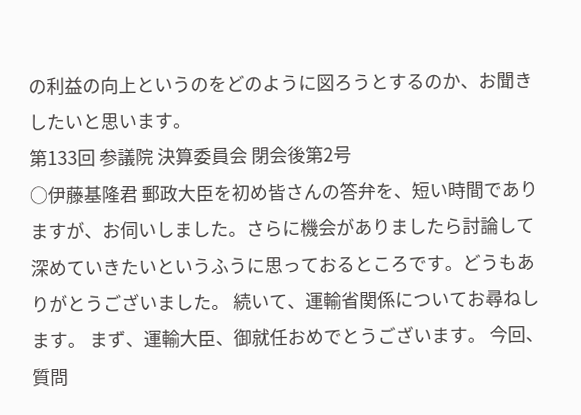の利益の向上というのをどのように図ろうとするのか、お聞きしたいと思います。
第133回 参議院 決算委員会 閉会後第2号
○伊藤基隆君 郵政大臣を初め皆さんの答弁を、短い時間でありますが、お伺いしました。さらに機会がありましたら討論して深めていきたいというふうに思っておるところです。どうもありがとうございました。 続いて、運輸省関係についてお尋ねします。 まず、運輸大臣、御就任おめでとうございます。 今回、質問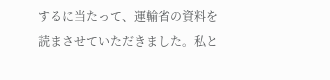するに当たって、運輸省の資料を読まさせていただきました。私と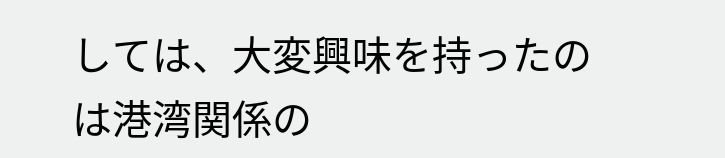しては、大変興味を持ったのは港湾関係の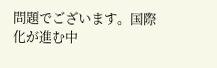問題でございます。国際化が進む中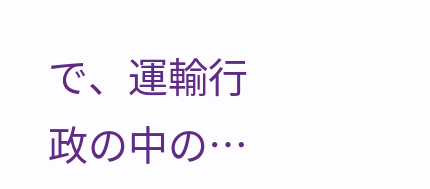で、運輸行政の中の…